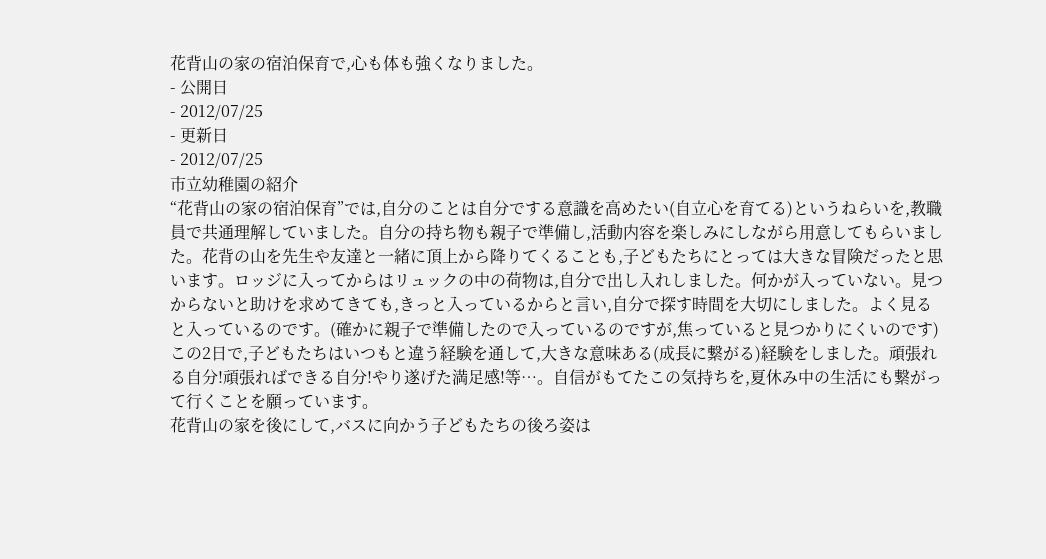花背山の家の宿泊保育で,心も体も強くなりました。
- 公開日
- 2012/07/25
- 更新日
- 2012/07/25
市立幼稚園の紹介
“花背山の家の宿泊保育”では,自分のことは自分でする意識を高めたい(自立心を育てる)というねらいを,教職員で共通理解していました。自分の持ち物も親子で準備し,活動内容を楽しみにしながら用意してもらいました。花背の山を先生や友達と一緒に頂上から降りてくることも,子どもたちにとっては大きな冒険だったと思います。ロッジに入ってからはリュックの中の荷物は,自分で出し入れしました。何かが入っていない。見つからないと助けを求めてきても,きっと入っているからと言い,自分で探す時間を大切にしました。よく見ると入っているのです。(確かに親子で準備したので入っているのですが,焦っていると見つかりにくいのです)
この2日で,子どもたちはいつもと違う経験を通して,大きな意味ある(成長に繋がる)経験をしました。頑張れる自分!頑張ればできる自分!やり遂げた満足感!等…。自信がもてたこの気持ちを,夏休み中の生活にも繋がって行くことを願っています。
花背山の家を後にして,バスに向かう子どもたちの後ろ姿は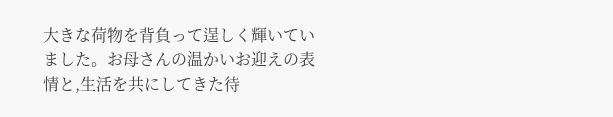大きな荷物を背負って逞しく輝いていました。お母さんの温かいお迎えの表情と,生活を共にしてきた待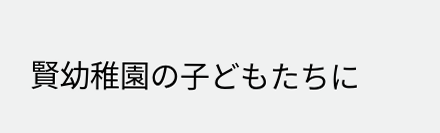賢幼稚園の子どもたちに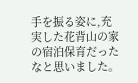手を振る姿に,充実した花背山の家の宿泊保育だったなと思いました。